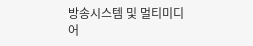방송시스템 및 멀티미디어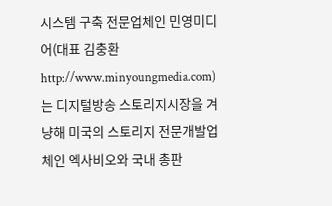시스템 구축 전문업체인 민영미디어(대표 김충환 http://www.minyoungmedia.com)는 디지털방송 스토리지시장을 겨냥해 미국의 스토리지 전문개발업체인 엑사비오와 국내 총판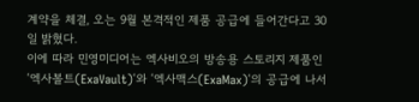계약을 체결, 오는 9월 본격적인 제품 공급에 들어간다고 30일 밝혔다.
이에 따라 민영미디어는 엑사비오의 방송용 스토리지 제품인 ‘엑사볼트(ExaVault)‘와 ‘엑사맥스(ExaMax)‘의 공급에 나서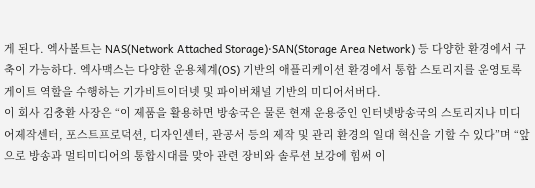게 된다. 엑사볼트는 NAS(Network Attached Storage)·SAN(Storage Area Network) 등 다양한 환경에서 구축이 가능하다. 엑사맥스는 다양한 운용체계(OS) 기반의 애플리케이션 환경에서 통합 스토리지를 운영토록 게이트 역할을 수행하는 기가비트이더넷 및 파이버채널 기반의 미디어서버다.
이 회사 김충환 사장은 “이 제품을 활용하면 방송국은 물론 현재 운용중인 인터넷방송국의 스토리지나 미디어제작센터, 포스트프로덕션, 디자인센터, 관공서 등의 제작 및 관리 환경의 일대 혁신을 기할 수 있다”며 “앞으로 방송과 멀티미디어의 통합시대를 맞아 관련 장비와 솔루션 보강에 힘써 이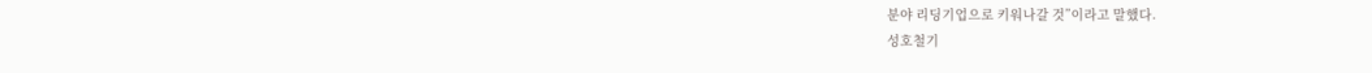분야 리딩기업으로 키워나갈 것”이라고 말했다.
성호철기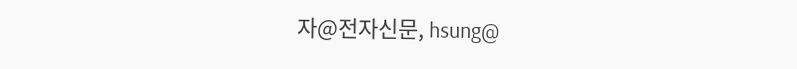자@전자신문, hsung@